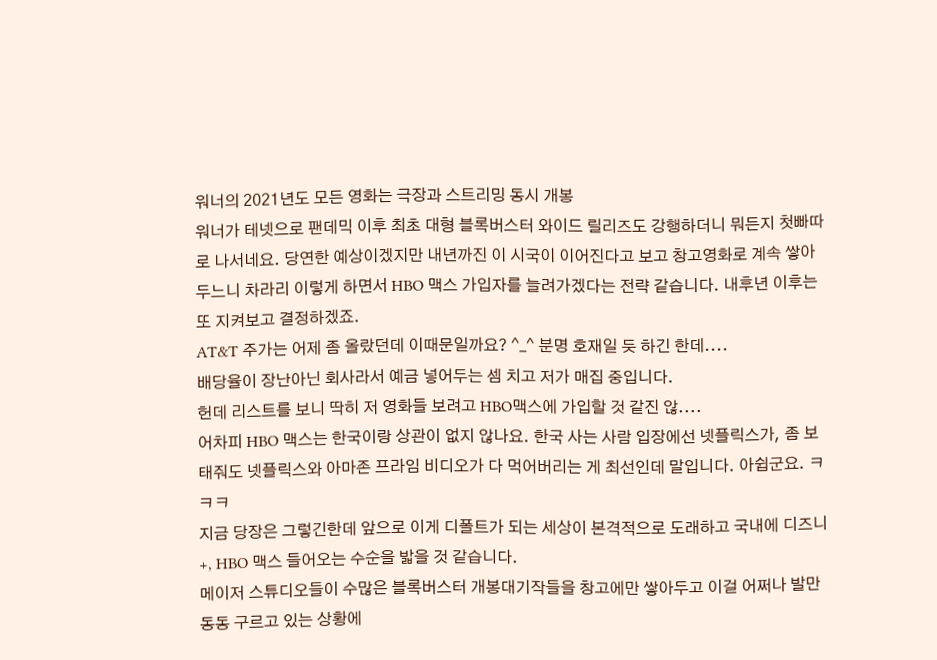워너의 2021년도 모든 영화는 극장과 스트리밍 동시 개봉
워너가 테넷으로 팬데믹 이후 최초 대형 블록버스터 와이드 릴리즈도 강행하더니 뭐든지 첫빠따로 나서네요. 당연한 예상이겠지만 내년까진 이 시국이 이어진다고 보고 창고영화로 계속 쌓아두느니 차라리 이렇게 하면서 HBO 맥스 가입자를 늘려가겠다는 전략 같습니다. 내후년 이후는 또 지켜보고 결정하겠죠.
AT&T 주가는 어제 좀 올랐던데 이때문일까요? ^_^ 분명 호재일 듯 하긴 한데....
배당율이 장난아닌 회사라서 예금 넣어두는 셈 치고 저가 매집 중입니다.
헌데 리스트를 보니 딱히 저 영화들 보려고 HBO맥스에 가입할 것 같진 않....
어차피 HBO 맥스는 한국이랑 상관이 없지 않나요. 한국 사는 사람 입장에선 넷플릭스가, 좀 보태줘도 넷플릭스와 아마존 프라임 비디오가 다 먹어버리는 게 최선인데 말입니다. 아쉽군요. ㅋㅋㅋ
지금 당장은 그렇긴한데 앞으로 이게 디폴트가 되는 세상이 본격적으로 도래하고 국내에 디즈니+, HBO 맥스 들어오는 수순을 밟을 것 같습니다.
메이저 스튜디오들이 수많은 블록버스터 개봉대기작들을 창고에만 쌓아두고 이걸 어쩌나 발만 동동 구르고 있는 상황에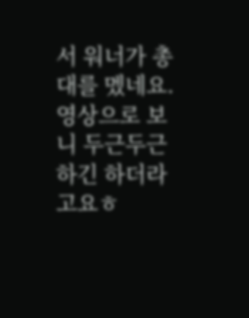서 워너가 총대를 멨네요.
영상으로 보니 두근두근 하긴 하더라고요ㅎ